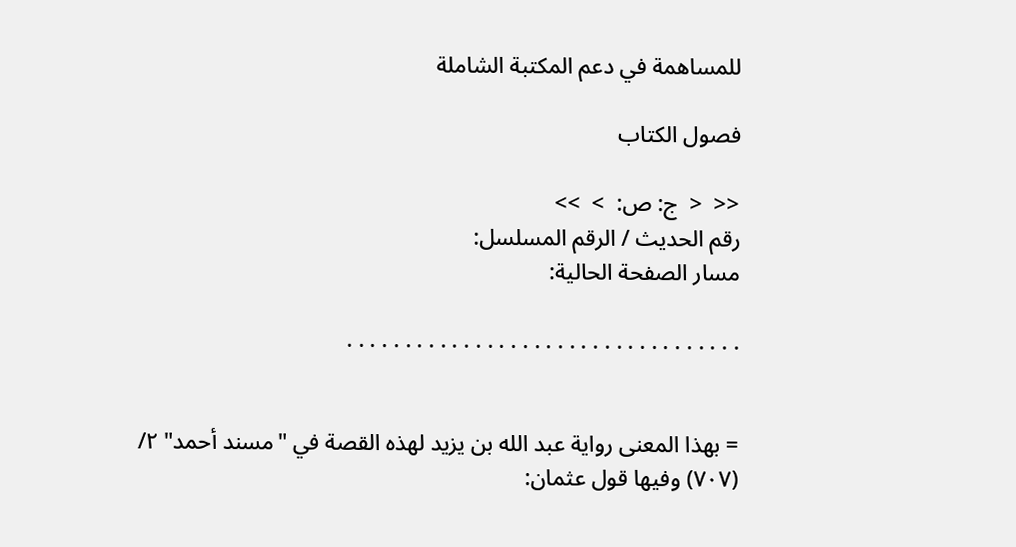للمساهمة في دعم المكتبة الشاملة

فصول الكتاب

<<  <  ج: ص:  >  >>
رقم الحديث / الرقم المسلسل:
مسار الصفحة الحالية:

. . . . . . . . . . . . . . . . . . . . . . . . . . . . . . . . . .


= بهذا المعنى رواية عبد الله بن يزيد لهذه القصة في "مسند أحمد" ٢/ (٧٠٧) وفيها قول عثمان: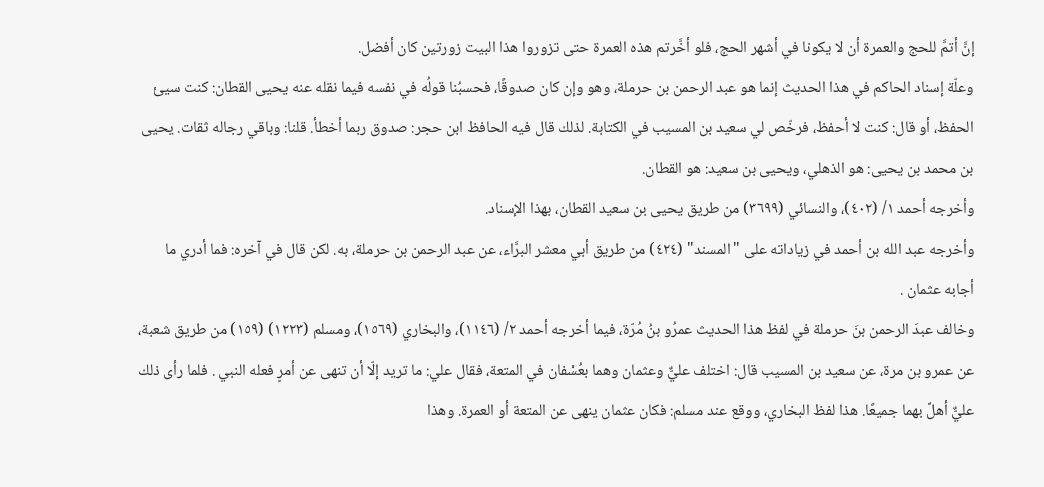إنَّ أتمَّ للحج والعمرة أن لا يكونا في أشهر الحج، فلو أخَّرتم هذه العمرة حتى تزوروا هذا البيت زورتين كان أفضل.
وعلّة إسناد الحاكم في هذا الحديث إنما هو عبد الرحمن بن حرملة، وهو وإن كان صدوقًا، فحسبُنا قولُه في نفسه فيما نقله عنه يحيى القطان: كنت سيئ الحفظ، أو قال: كنت لا أحفظ، فرخّص لي سعيد بن المسيب في الكتابة. لذلك قال فيه الحافظ ابن حجر: صدوق ربما أخطأ. قلنا: وباقي رجاله ثقات. يحيى بن محمد بن يحيى: هو الذهلي، ويحيى بن سعيد: هو القطان.
وأخرجه أحمد ١/ (٤٠٢)، والنسائي (٣٦٩٩) من طريق يحيى بن سعيد القطان، بهذا الإسناد.
وأخرجه عبد الله بن أحمد في زياداته على "المسند" (٤٢٤) من طريق أبي معشر البرَّاء، عن عبد الرحمن بن حرملة، به. لكن قال في آخره: فما أدري ما أجابه عثمان .
وخالف عبدَ الرحمن بنَ حرملة في لفظ هذا الحديث عمرُو بنُ مُرّة، فيما أخرجه أحمد ٢/ (١١٤٦)، والبخاري (١٥٦٩)، ومسلم (١٢٢٣) (١٥٩) من طريق شعبة، عن عمرو بن مرة، عن سعيد بن المسيب قال: اختلف عليٌّ وعثمان وهما بعُسْفان في المتعة، فقال علي: ما تريد إلّا أن تنهى عن أمرٍ فعله النبي . فلما رأى ذلك عليٌّ أهلَّ بهما جميعًا. هذا لفظ البخاري، ووقع عند مسلم: فكان عثمان ينهى عن المتعة أو العمرة. وهذا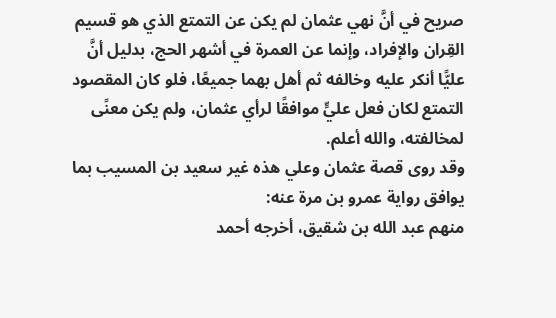صريح في أنَّ نهي عثمان لم يكن عن التمتع الذي هو قسيم القِران والإفراد، وإنما عن العمرة في أشهر الحج، بدليل أنَّ عليًّا أنكر عليه وخالفه ثم أهل بهما جميعًا، فلو كان المقصود التمتع لكان فعل عليٍّ موافقًا لرأي عثمان، ولم يكن معنًى لمخالفته، والله أعلم.
وقد روى قصة عثمان وعلي هذه غير سعيد بن المسيب بما يوافق رواية عمرو بن مرة عنه:
منهم عبد الله بن شقيق، أخرجه أحمد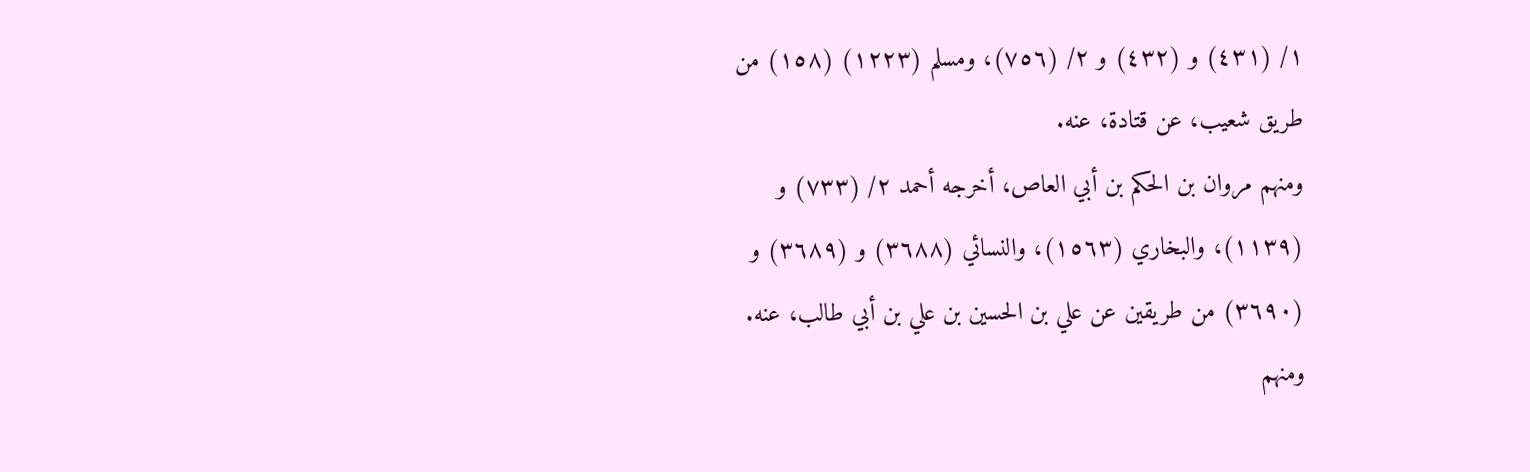١/ (٤٣١) و (٤٣٢) و ٢/ (٧٥٦)، ومسلم (١٢٢٣) (١٥٨) من طريق شعيب، عن قتادة، عنه.
ومنهم مروان بن الحكم بن أبي العاص، أخرجه أحمد ٢/ (٧٣٣) و (١١٣٩)، والبخاري (١٥٦٣)، والنسائي (٣٦٨٨) و (٣٦٨٩) و (٣٦٩٠) من طريقين عن علي بن الحسين بن علي بن أبي طالب، عنه.
ومنهم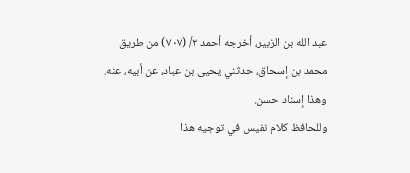عبد الله بن الزبير، أخرجه أحمد ٢/ (٧٠٧) من طريق محمد بن إسحاق، حدثني يحيى بن عباد، عن أبيه، عنه. وهذا إسناد حسن.
وللحافظ كلام نفيس في توجيه هذا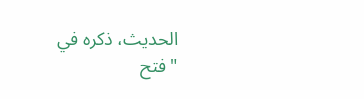الحديث، ذكره في "فتح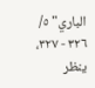الباري" ٥/ ٣٢٦ - ٣٢٧، ينظر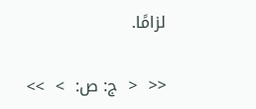لزامًا.

<<  <  ج: ص:  >  >>